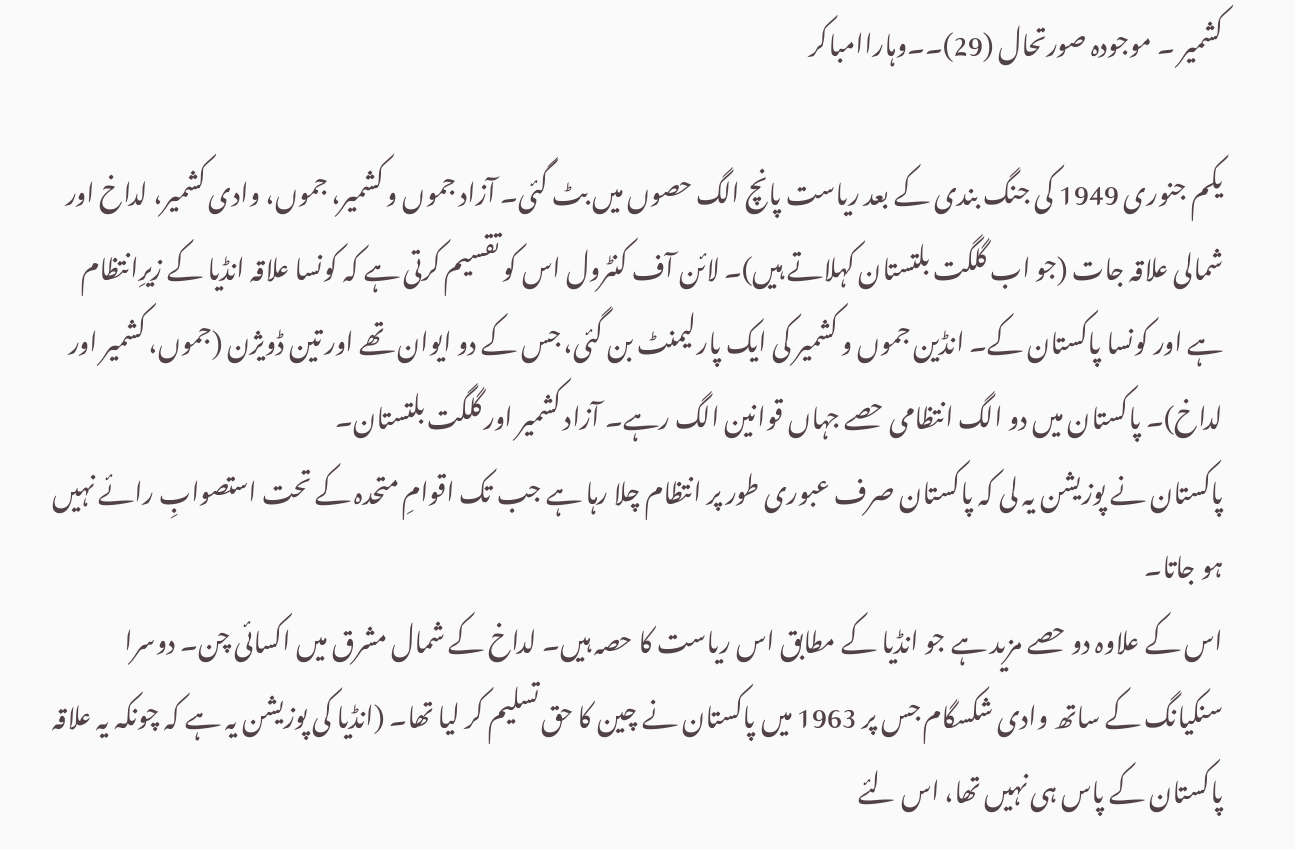کشمیر ۔ موجودہ صورتحال (29)۔۔وہاراامباکر

یکم جنوری 1949 کی جنگ بندی کے بعد ریاست پانچ الگ حصوں میں بٹ گئی۔ آزاد جموں و کشمیر، جموں، وادی کشمیر، لداخ اور شمالی علاقہ جات (جو اب گلگت بلتستان کہلاتے ہیں)۔ لائن آف کنٹرول اس کو تقسیم کرتی ہے کہ کونسا علاقہ انڈیا کے زیرِانتظام ہے اور کونسا پاکستان کے۔ انڈین جموں و کشمیر کی ایک پارلیمنٹ بن گئی، جس کے دو ایوان تھے اور تین ڈویژن (جموں، کشمیر اور لداخ)۔ پاکستان میں دو الگ انتظامی حصے جہاں قوانین الگ رہے۔ آزاد کشمیر اور گلگت بلتستان۔
پاکستان نے پوزیشن یہ لی کہ پاکستان صرف عبوری طور پر انتظام چلا رہا ہے جب تک اقوامِ متحدہ کے تحت استصوابِ رائے نہیں ہو جاتا۔
اس کے علاوہ دو حصے مزید ہے جو انڈیا کے مطابق اس ریاست کا حصہ ہیں۔ لداخ کے شمال مشرق میں اکسائی چن۔ دوسرا سنکیانگ کے ساتھ وادی شکسگام جس پر 1963 میں پاکستان نے چین کا حق تسلیم کر لیا تھا۔ (انڈیا کی پوزیشن یہ ہے کہ چونکہ یہ علاقہ پاکستان کے پاس ہی نہیں تھا، اس لئے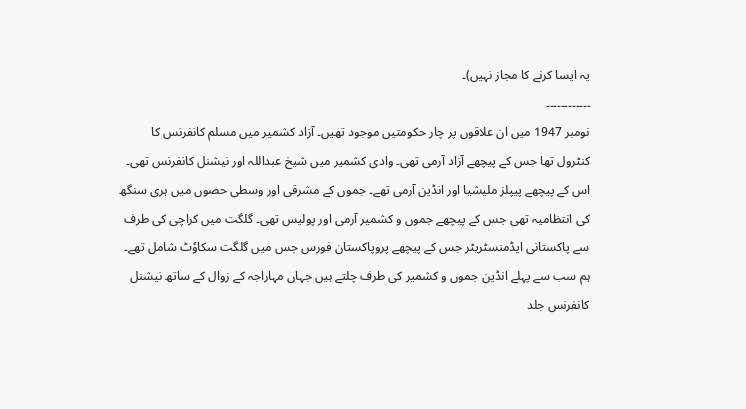یہ ایسا کرنے کا مجاز نہیں)۔
۔۔۔۔۔۔۔۔۔۔۔۔
نومبر 1947 میں ان علاقوں پر چار حکومتیں موجود تھیں۔ آزاد کشمیر میں مسلم کانفرنس کا کنٹرول تھا جس کے پیچھے آزاد آرمی تھی۔ وادی کشمیر میں شیخ عبداللہ اور نیشنل کانفرنس تھی۔ اس کے پیچھے پیپلز ملیشیا اور انڈین آرمی تھے۔ جموں کے مشرقی اور وسطی حصوں میں ہری سنگھ کی انتظامیہ تھی جس کے پیچھے جموں و کشمیر آرمی اور پولیس تھی۔ گلگت میں کراچی کی طرف سے پاکستانی ایڈمنسٹریٹر جس کے پیچھے پروپاکستان فورس جس میں گلگت سکاوٗٹ شامل تھے۔
ہم سب سے پہلے انڈین جموں و کشمیر کی طرف چلتے ہیں جہاں مہاراجہ کے زوال کے ساتھ نیشنل کانفرنس جلد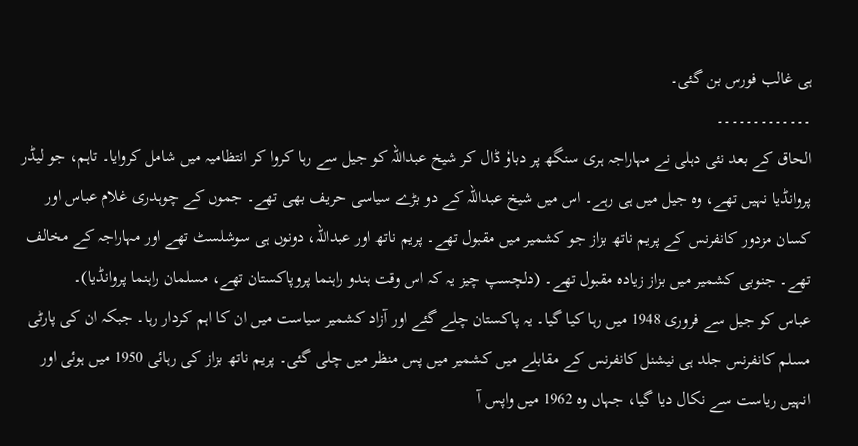ہی غالب فورس بن گئی۔
۔۔۔۔۔۔۔۔۔۔۔۔۔
الحاق کے بعد نئی دہلی نے مہاراجہ ہری سنگھ پر دباوٗ ڈال کر شیخ عبداللہ کو جیل سے رہا کروا کر انتظامیہ میں شامل کروایا۔ تاہم، جو لیڈر پروانڈیا نہیں تھے، وہ جیل میں ہی رہے۔ اس میں شیخ عبداللہ کے دو بڑے سیاسی حریف بھی تھے۔ جموں کے چوہدری غلام عباس اور کسان مزدور کانفرنس کے پریم ناتھ بزاز جو کشمیر میں مقبول تھے۔ پریم ناتھ اور عبداللہ، دونوں ہی سوشلسٹ تھے اور مہاراجہ کے مخالف تھے۔ جنوبی کشمیر میں بزاز زیادہ مقبول تھے۔ (دلچسپ چیز یہ کہ اس وقت ہندو راہنما پروپاکستان تھے، مسلمان راہنما پروانڈیا)۔
عباس کو جیل سے فروری 1948 میں رہا کیا گیا۔ یہ پاکستان چلے گئے اور آزاد کشمیر سیاست میں ان کا اہم کردار رہا۔ جبکہ ان کی پارٹی مسلم کانفرنس جلد ہی نیشنل کانفرنس کے مقابلے میں کشمیر میں پس منظر میں چلی گئی۔ پریم ناتھ بزاز کی رہائی 1950 میں ہوئی اور انہیں ریاست سے نکال دیا گیا، جہاں وہ 1962 میں واپس آ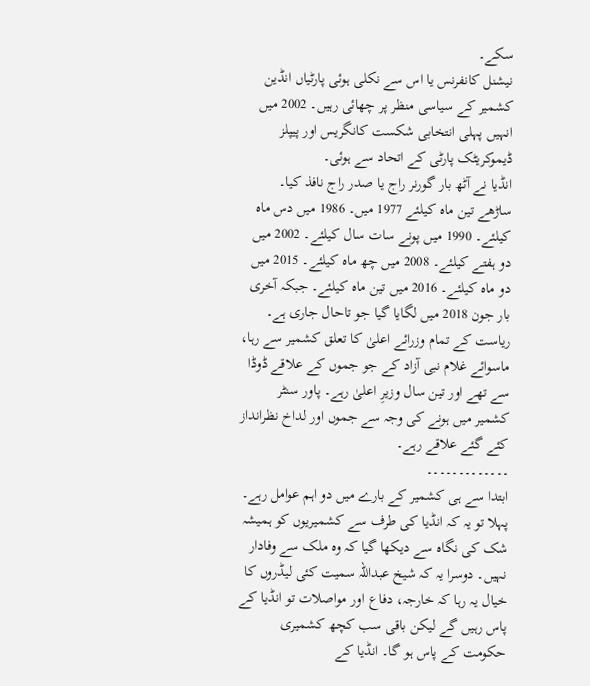سکے۔
نیشنل کانفرنس یا اس سے نکلی ہوئی پارٹیاں انڈین کشمیر کے سیاسی منظر پر چھائی رہیں۔ 2002 میں انہیں پہلی انتخابی شکست کانگریس اور پیپلز ڈیموکریٹک پارٹی کے اتحاد سے ہوئی۔
انڈیا نے آٹھ بار گورنر راج یا صدر راج نافذ کیا۔ ساڑھے تین ماہ کیلئے 1977 میں۔ 1986 میں دس ماہ کیلئے۔ 1990 میں پونے سات سال کیلئے۔ 2002 میں دو ہفتے کیلئے۔ 2008 میں چھ ماہ کیلئے۔ 2015 میں دو ماہ کیلئے۔ 2016 میں تین ماہ کیلئے۔ جبکہ آخری بار جون 2018 میں لگایا گیا جو تاحال جاری ہے۔
ریاست کے تمام وزرائے اعلیٰ کا تعلق کشمیر سے رہا، ماسوائے غلام نبی آزاد کے جو جموں کے علاقے ڈوڈا سے تھے اور تین سال وزیرِ اعلیٰ رہے۔ پاور سنٹر کشمیر میں ہونے کی وجہ سے جموں اور لداخ نظرانداز کئے گئے علاقے رہے۔
۔۔۔۔۔۔۔۔۔۔۔۔۔
ابتدا سے ہی کشمیر کے بارے میں دو اہم عوامل رہے۔ پہلا تو یہ کہ انڈیا کی طرف سے کشمیریوں کو ہمیشہ شک کی نگاہ سے دیکھا گیا کہ وہ ملک سے وفادار نہیں۔ دوسرا یہ کہ شیخ عبداللہ سمیت کئی لیڈروں کا خیال یہ رہا کہ خارجہ، دفاع اور مواصلات تو انڈیا کے پاس رہیں گے لیکن باقی سب کچھ کشمیری حکومت کے پاس ہو گا۔ انڈیا کے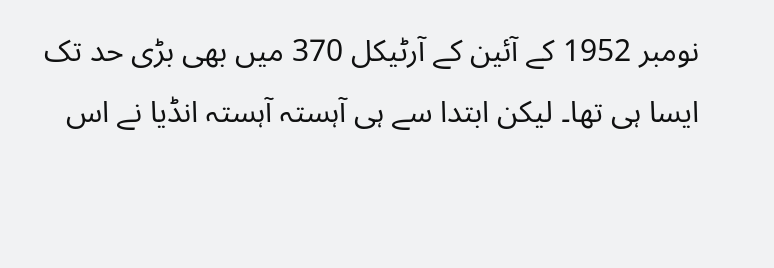نومبر 1952 کے آئین کے آرٹیکل 370 میں بھی بڑی حد تک ایسا ہی تھا۔ لیکن ابتدا سے ہی آہستہ آہستہ انڈیا نے اس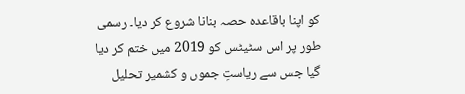کو اپنا باقاعدہ حصہ بنانا شروع کر دیا۔ رسمی طور پر اس سٹیٹس کو 2019 میں ختم کر دیا گیا جس سے ریاستِ جموں و کشمیر تحلیل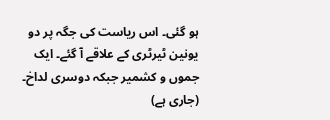ہو گئی۔ اس ریاست کی جگہ پر دو یونین ٹیرٹری کے علاقے آ گئے۔ ایک جموں و کشمیر جبکہ دوسری لداخ۔
(جاری ہے)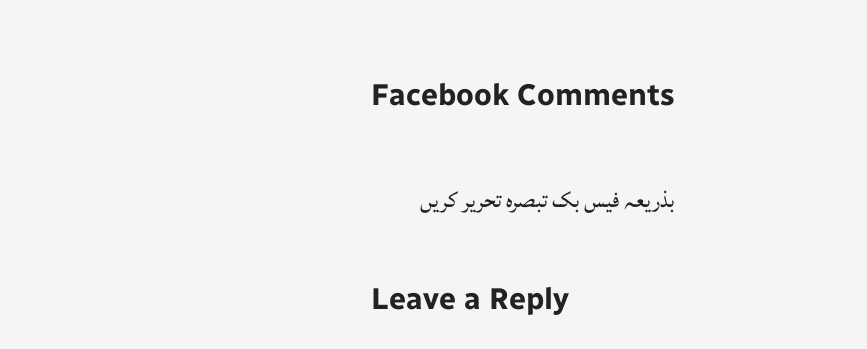Facebook Comments

بذریعہ فیس بک تبصرہ تحریر کریں

Leave a Reply